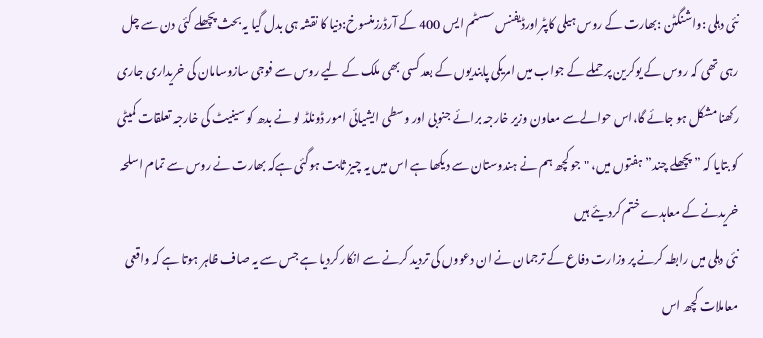نئی دہلی :واشنگٹن :بھارت کے روس ہیلی کاپٹراورڈیفنس سسٹم ایس 400 کے آرڈرزمنسوخ:دنیا کا نقشہ ہی بدل گیا یہ بحث پچھلے کئی دن سے چل رہی تھی کہ روس کے یوکرین پر حملے کے جواب میں امریکی پابندیوں کے بعد کسی بھی ملک کے لیے روس سے فوجی سازوسامان کی خریداری جاری رکھنا مشکل ہو جائے گا،اس حوالےسے معاون وزیر خارجہ برائے جنوبی اور وسطی ایشیائی امور ڈونلڈ لو نے بدھ کو سینیٹ کی خارجہ تعلقات کمیٹی کو بتایا کہ ” پچھلے چند” ہفتوں میں، "جو کچھ ہم نے ہندوستان سے دیکھا ہے اس میں یہ چیز ثابت ہوگئی ہےکہ بھارت نے روس سے تمام اسلحہ خریدنے کے معاہدے ختم کردیئے ہیں
نئی دہلی میں رابطہ کرنے پر وزارت دفاع کے ترجمان نے ان دعووں کی تردید کرنے سے انکار کردیا ہے جس سے یہ صاف ظاہر ہوتا ہے کہ واقعی معاملات کچھ اس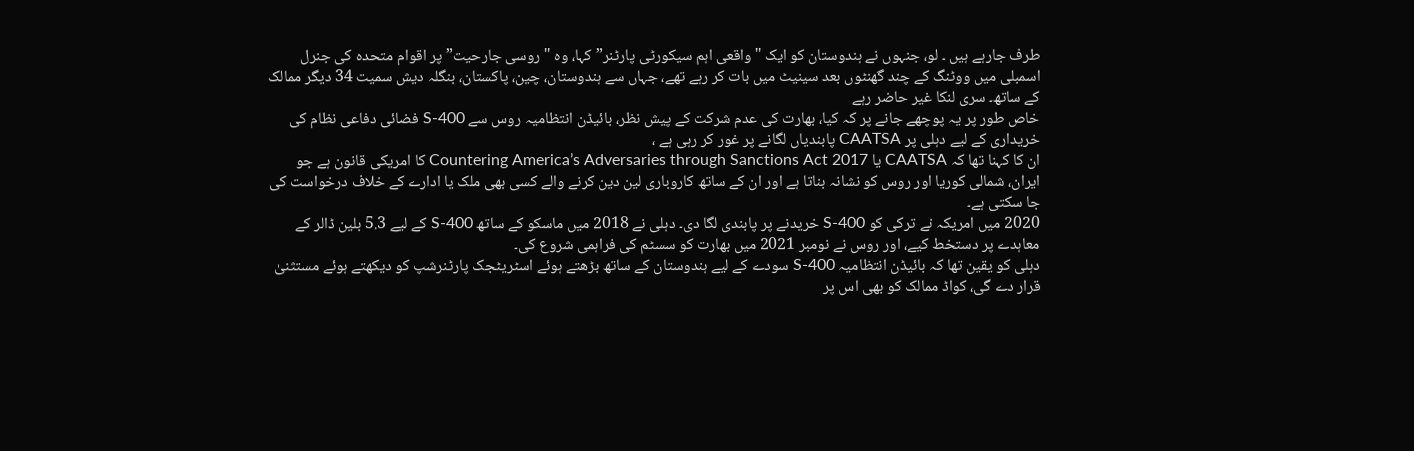طرف جارہے ہیں ۔ لو، جنہوں نے ہندوستان کو ایک "واقعی اہم سیکورٹی پارٹنر” کہا، وہ "روسی جارحیت” پر اقوام متحدہ کی جنرل اسمبلی میں ووٹنگ کے چند گھنٹوں بعد سینیٹ میں بات کر رہے تھے، جہاں سے ہندوستان، چین، پاکستان، بنگلہ دیش سمیت 34 دیگر ممالک کے ساتھ۔ سری لنکا غیر حاضر رہے
خاص طور پر یہ پوچھے جانے پر کہ کیا، بھارت کی عدم شرکت کے پیش نظر، بائیڈن انتظامیہ روس سے S-400 فضائی دفاعی نظام کی خریداری کے لیے دہلی پر CAATSA پابندیاں لگانے پر غور کر رہی ہے ،
ان کا کہنا تھا کہ CAATSA یا Countering America’s Adversaries through Sanctions Act 2017 کا امریکی قانون ہے جو ایران، شمالی کوریا اور روس کو نشانہ بناتا ہے اور ان کے ساتھ کاروباری لین دین کرنے والے کسی بھی ملک یا ادارے کے خلاف درخواست کی جا سکتی ہے۔
2020 میں امریکہ نے ترکی کو S-400 خریدنے پر پابندی لگا دی۔ دہلی نے 2018 میں ماسکو کے ساتھ S-400 کے لیے 5.3 بلین ڈالر کے معاہدے پر دستخط کیے، اور روس نے نومبر 2021 میں بھارت کو سسٹم کی فراہمی شروع کی۔
دہلی کو یقین تھا کہ بائیڈن انتظامیہ S-400 سودے کے لیے ہندوستان کے ساتھ بڑھتے ہوئے اسٹریٹجک پارٹنرشپ کو دیکھتے ہوئے مستثنیٰ قرار دے گی، کواڈ ممالک کو بھی اس پر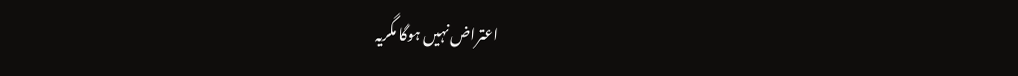اعتراض نہیں ہوگا مگریہ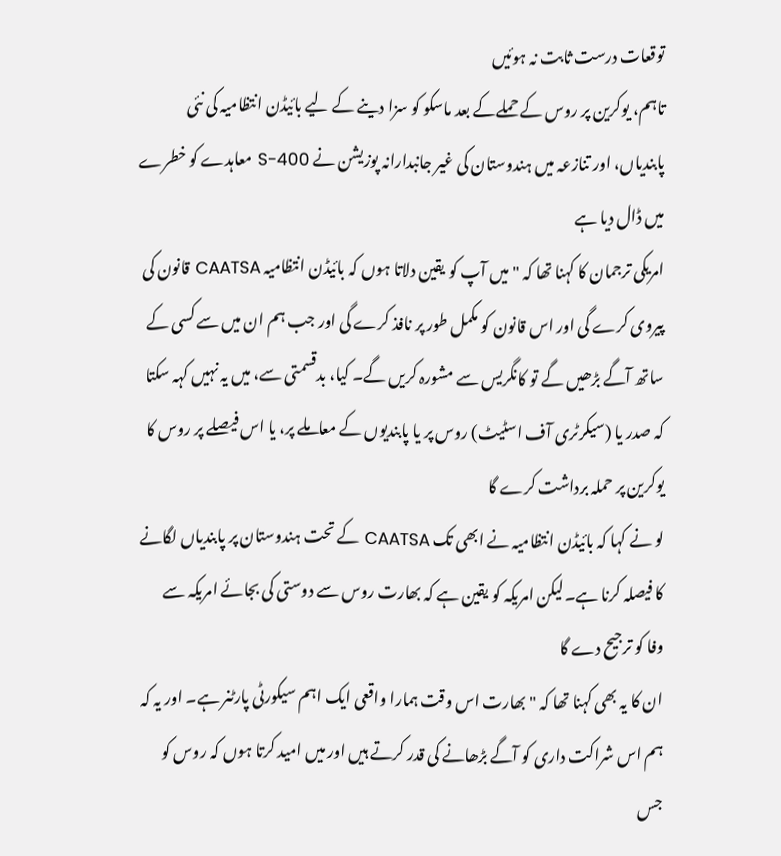توقعات درست ثابت نہ ہوئیں
تاہم، یوکرین پر روس کے حملےکے بعد ماسکو کو سزا دینے کے لیے بائیڈن انتظامیہ کی نئی پابندیاں، اور تنازعہ میں ہندوستان کی غیر جانبدارانہ پوزیشن نے S-400 معاہدے کو خطرے میں ڈال دیا ہے
امریکی ترجمان کا کہنا تھا کہ "میں آپ کو یقین دلاتا ہوں کہ بائیڈن انتظامیہ CAATSA قانون کی پیروی کرے گی اور اس قانون کو مکمل طور پر نافذ کرے گی اور جب ہم ان میں سے کسی کے ساتھ آگے بڑھیں گے تو کانگریس سے مشورہ کریں گے۔ کیا، بدقسمتی سے، میں یہ نہیں کہہ سکتا کہ صدر یا (سیکرٹری آف اسٹیٹ) روس پر یا پابندیوں کے معاملے پر، یا اس فیصلے پر روس کا یوکرین پر حملہ برداشت کرے گا
لو نے کہا کہ بائیڈن انتظامیہ نے ابھی تک CAATSA کے تحت ہندوستان پر پابندیاں لگانے کا فیصلہ کرنا ہے۔لیکن امریکہ کو یقین ہے کہ بھارت روس سے دوستی کی بجائے امریکہ سے وفا کو ترجیح دے گا
ان کا یہ بھی کہنا تھا کہ "بھارت اس وقت ہمارا واقعی ایک اہم سیکورٹی پارٹنر ہے۔ اور یہ کہ ہم اس شراکت داری کو آگے بڑھانے کی قدر کرتے ہیں اور میں امید کرتا ہوں کہ روس کو جس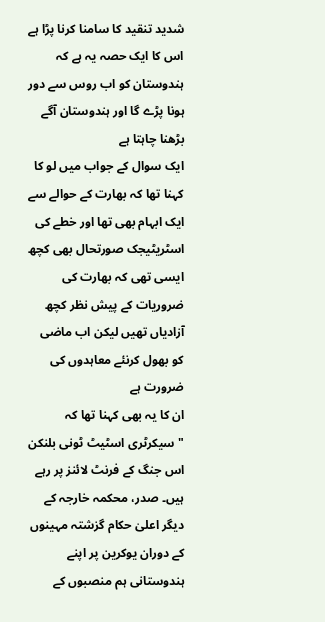شدید تنقید کا سامنا کرنا پڑا ہے اس کا ایک حصہ یہ ہے کہ ہندوستان کو اب روس سے دور ہونا پڑے گا اور ہندوستان آگے بڑھنا چاہتا ہے
ایک سوال کے جواب میں لو کا کہنا تھا کہ بھارت کے حوالے سے ایک ابہام بھی تھا اور خطے کی اسٹریٹیجک صورتحال بھی کچھ ایسی تھی کہ بھارت کی ضروریات کے پیش نظر کچھ آزادیاں تھیں لیکن اب ماضی کو بھول کرنئے معاہدوں کی ضرورت ہے
ان کا یہ بھی کہنا تھا کہ "سیکرٹری اسٹیٹ ٹونی بلنکن اس جنگ کے فرنٹ لائنز پر رہے ہیں۔ صدر، محکمہ خارجہ کے دیگر اعلیٰ حکام گزشتہ مہینوں کے دوران یوکرین پر اپنے ہندوستانی ہم منصبوں کے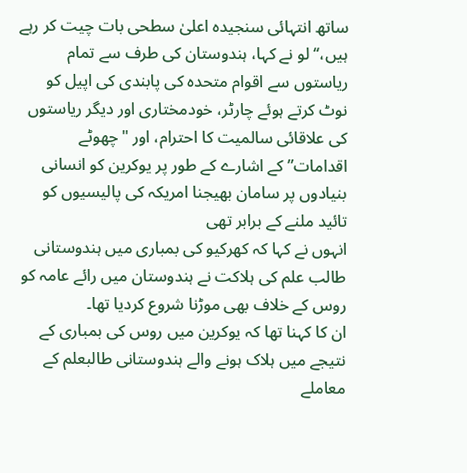ساتھ انتہائی سنجیدہ اعلیٰ سطحی بات چیت کر رہے ہیں،‘‘ لو نے کہا، ہندوستان کی طرف سے تمام ریاستوں سے اقوام متحدہ کی پابندی کی اپیل کو نوٹ کرتے ہوئے چارٹر، خودمختاری اور دیگر ریاستوں کی علاقائی سالمیت کا احترام، اور "چھوٹے اقدامات” کے اشارے کے طور پر یوکرین کو انسانی بنیادوں پر سامان بھیجنا امریکہ کی پالیسیوں کو تائید ملنے کے برابر تھی
انہوں نے کہا کہ کھرکیو کی بمباری میں ہندوستانی طالب علم کی ہلاکت نے ہندوستان میں رائے عامہ کو روس کے خلاف بھی موڑنا شروع کردیا تھا۔
ان کا کہنا تھا کہ یوکرین میں روس کی بمباری کے نتیجے میں ہلاک ہونے والے ہندوستانی طالبعلم کے معاملے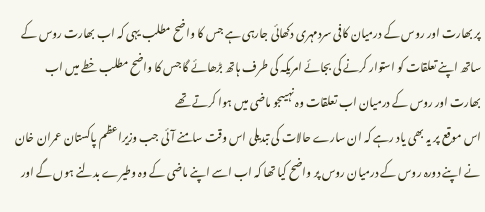پر بھارت اور روس کے درمیان کافی سردمہری دکھائی جارہی ہے جس کا واضح مطلب یہی کہ اب بھارت روس کے ساتھ اپنے تعلقات کو استوار کرنے کی بجائے امریکہ کی طرف ہاتھ بڑھائے گا جس کا واضح مطلب خطے میں اب بھارت اور روس کے درمیان اب تعلقات وہ نہیںجو ماضی میں ہوا کرتے تھے
اس موقع پر یہ بھی یاد رہے کہ ان سارے حالات کی تبدیلی اس وقت سامنے آئی جب وزیراعظم پاکستان عمران خان نے اپنے دورہ روس کے درمیان روس پر واضح کیا تھا کہ اب اسے اپنے ماضی کے وہ وطیرے بدلنے ہوں گے اور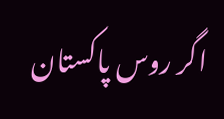اگر روس پاکستان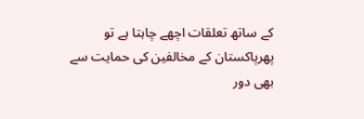کے ساتھ تعلقات اچھے چاہتا ہے تو پھرپاکستان کے مخالفین کی حمایت سے بھی دور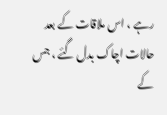رہے ، اس ملاقات کے بعد حالات اچاک بدل گئے ، جس کے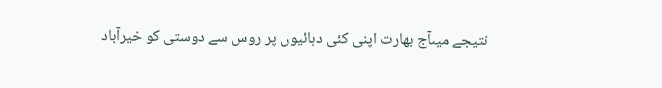نتیجے میںآج بھارت اپنی کئی دہائیوں پر روس سے دوستی کو خیرآباد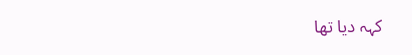کہہ دیا تھا